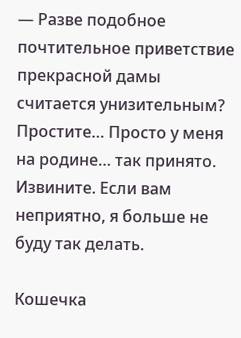— Разве подобное почтительное приветствие прекрасной дамы считается унизительным? Простите… Просто у меня на родине… так принято. Извините. Если вам неприятно, я больше не буду так делать.

Кошечка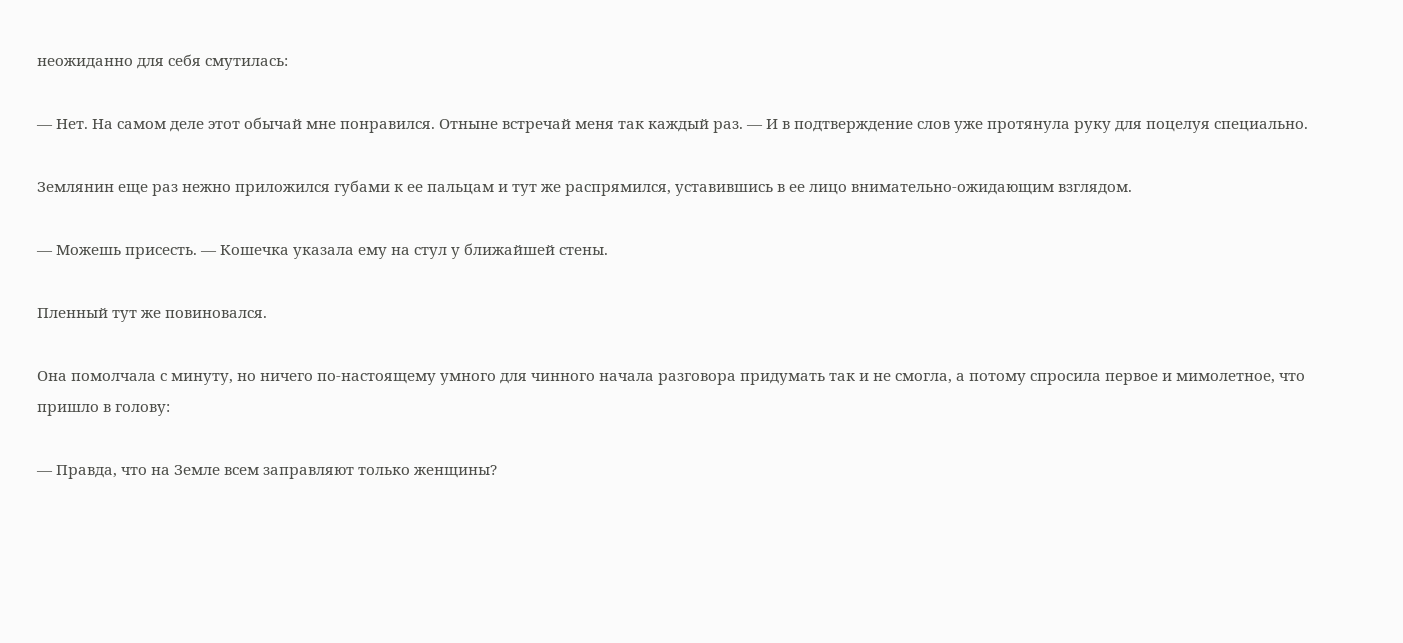неожиданно для себя смутилась:

— Нет. На самом деле этот обычай мне понравился. Отныне встречай меня так каждый раз. — И в подтверждение слов уже протянула руку для поцелуя специально.

Землянин еще раз нежно приложился губами к ее пальцам и тут же распрямился, уставившись в ее лицо внимательно-ожидающим взглядом.

— Можешь присесть. — Кошечка указала ему на стул у ближайшей стены.

Пленный тут же повиновался.

Она помолчала с минуту, но ничего по-настоящему умного для чинного начала разговора придумать так и не смогла, а потому спросила первое и мимолетное, что пришло в голову:

— Правда, что на Земле всем заправляют только женщины?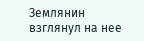Землянин взглянул на нее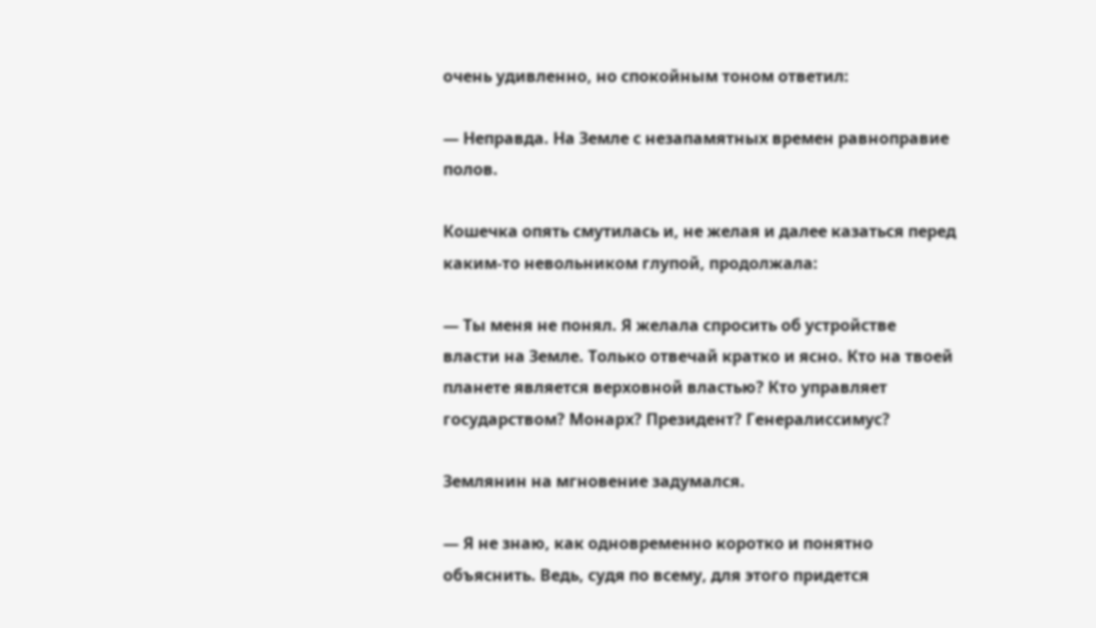очень удивленно, но спокойным тоном ответил:

— Неправда. На Земле с незапамятных времен равноправие полов.

Кошечка опять смутилась и, не желая и далее казаться перед каким-то невольником глупой, продолжала:

— Ты меня не понял. Я желала спросить об устройстве власти на Земле. Только отвечай кратко и ясно. Кто на твоей планете является верховной властью? Кто управляет государством? Монарх? Президент? Генералиссимус?

Землянин на мгновение задумался.

— Я не знаю, как одновременно коротко и понятно объяснить. Ведь, судя по всему, для этого придется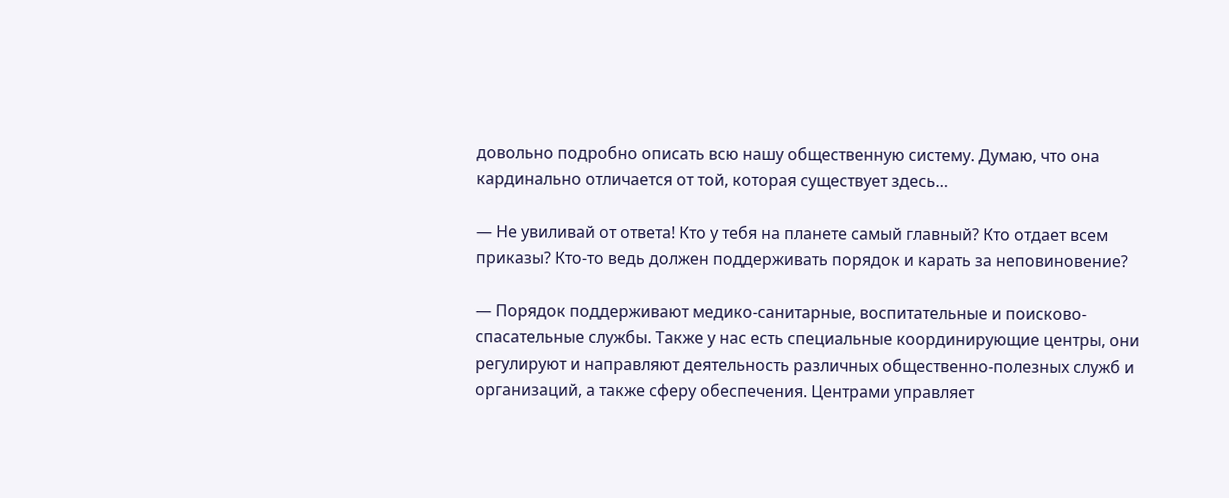довольно подробно описать всю нашу общественную систему. Думаю, что она кардинально отличается от той, которая существует здесь…

— Не увиливай от ответа! Кто у тебя на планете самый главный? Кто отдает всем приказы? Кто-то ведь должен поддерживать порядок и карать за неповиновение?

— Порядок поддерживают медико-санитарные, воспитательные и поисково-спасательные службы. Также у нас есть специальные координирующие центры, они регулируют и направляют деятельность различных общественно-полезных служб и организаций, а также сферу обеспечения. Центрами управляет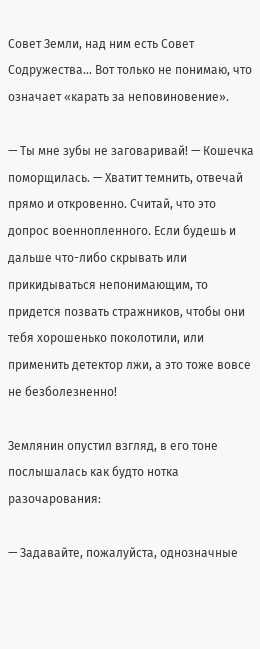Совет Земли, над ним есть Совет Содружества… Вот только не понимаю, что означает «карать за неповиновение».

— Ты мне зубы не заговаривай! — Кошечка поморщилась. — Хватит темнить, отвечай прямо и откровенно. Считай, что это допрос военнопленного. Если будешь и дальше что-либо скрывать или прикидываться непонимающим, то придется позвать стражников, чтобы они тебя хорошенько поколотили, или применить детектор лжи, а это тоже вовсе не безболезненно!

Землянин опустил взгляд, в его тоне послышалась как будто нотка разочарования:

— Задавайте, пожалуйста, однозначные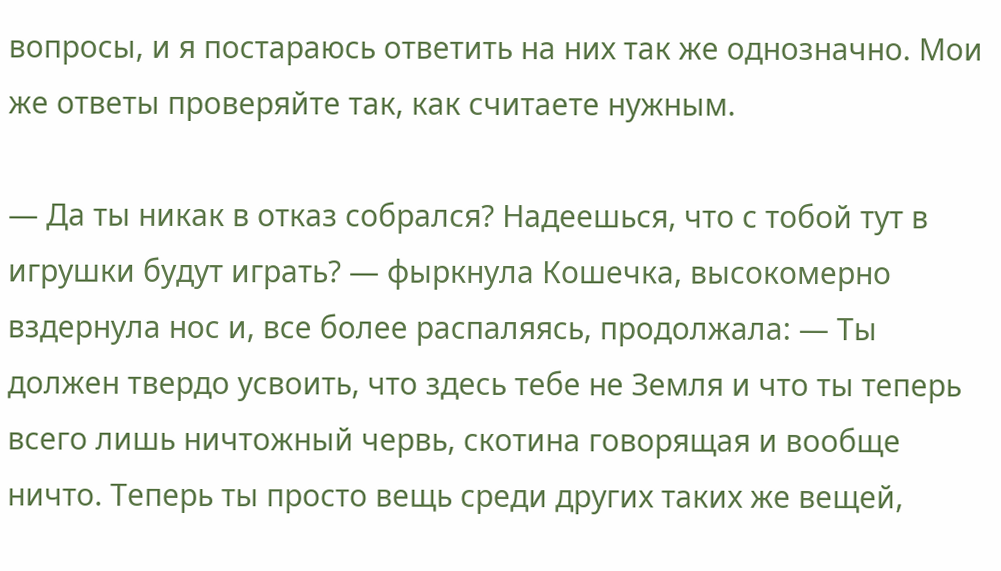вопросы, и я постараюсь ответить на них так же однозначно. Мои же ответы проверяйте так, как считаете нужным.

— Да ты никак в отказ собрался? Надеешься, что с тобой тут в игрушки будут играть? — фыркнула Кошечка, высокомерно вздернула нос и, все более распаляясь, продолжала: — Ты должен твердо усвоить, что здесь тебе не Земля и что ты теперь всего лишь ничтожный червь, скотина говорящая и вообще ничто. Теперь ты просто вещь среди других таких же вещей,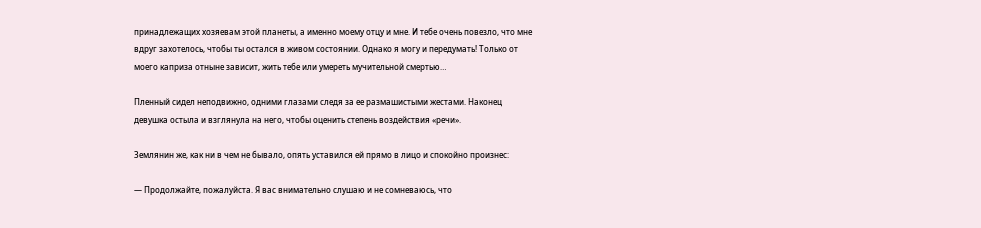принадлежащих хозяевам этой планеты, а именно моему отцу и мне. И тебе очень повезло, что мне вдруг захотелось, чтобы ты остался в живом состоянии. Однако я могу и передумать! Только от моего каприза отныне зависит, жить тебе или умереть мучительной смертью…

Пленный сидел неподвижно, одними глазами следя за ее размашистыми жестами. Наконец девушка остыла и взглянула на него, чтобы оценить степень воздействия «речи».

Землянин же, как ни в чем не бывало, опять уставился ей прямо в лицо и спокойно произнес:

— Продолжайте, пожалуйста. Я вас внимательно слушаю и не сомневаюсь, что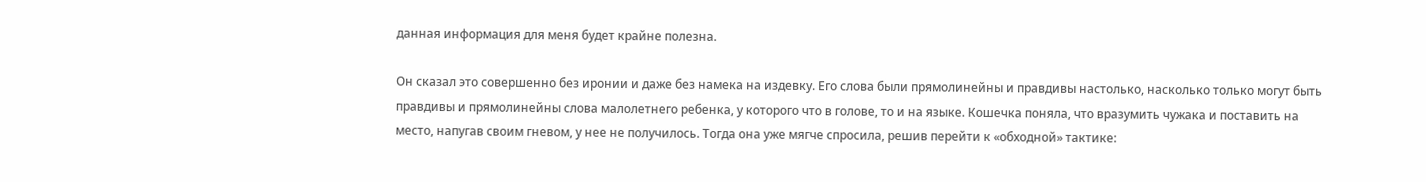данная информация для меня будет крайне полезна.

Он сказал это совершенно без иронии и даже без намека на издевку. Его слова были прямолинейны и правдивы настолько, насколько только могут быть правдивы и прямолинейны слова малолетнего ребенка, у которого что в голове, то и на языке. Кошечка поняла, что вразумить чужака и поставить на место, напугав своим гневом, у нее не получилось. Тогда она уже мягче спросила, решив перейти к «обходной» тактике: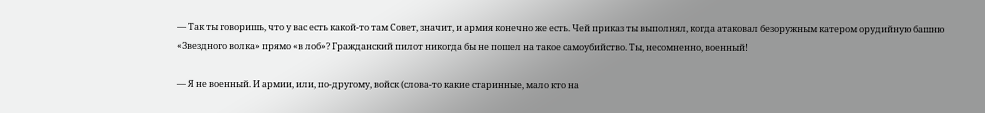— Так ты говоришь, что у вас есть какой-то там Совет, значит, и армия конечно же есть. Чей приказ ты выполнял, когда атаковал безоружным катером орудийную башню «Звездного волка» прямо «в лоб»? Гражданский пилот никогда бы не пошел на такое самоубийство. Ты, несомненно, военный!

— Я не военный. И армии, или, по-другому, войск (слова-то какие старинные, мало кто на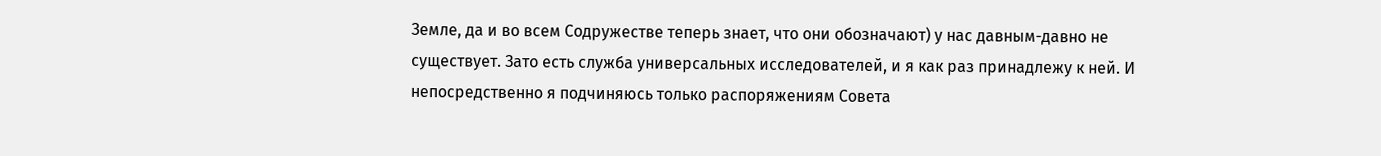Земле, да и во всем Содружестве теперь знает, что они обозначают) у нас давным-давно не существует. Зато есть служба универсальных исследователей, и я как раз принадлежу к ней. И непосредственно я подчиняюсь только распоряжениям Совета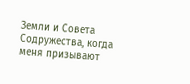Земли и Совета Содружества, когда меня призывают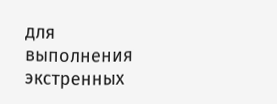для выполнения экстренных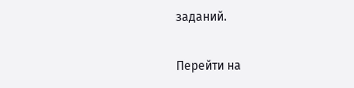заданий.

Перейти на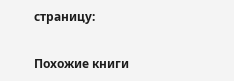страницу:

Похожие книги